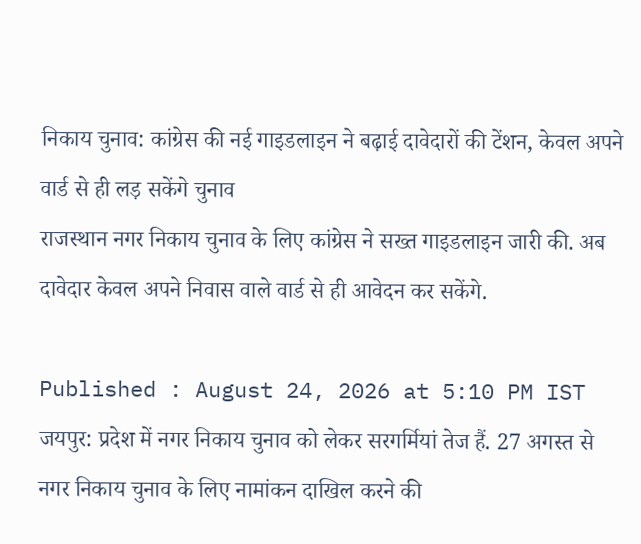निकाय चुनाव: कांग्रेस की नई गाइडलाइन ने बढ़ाई दावेदारों की टेंशन, केवल अपने वार्ड से ही लड़ सकेंगे चुनाव
राजस्थान नगर निकाय चुनाव के लिए कांग्रेस ने सख्त गाइडलाइन जारी की. अब दावेदार केवल अपने निवास वाले वार्ड से ही आवेदन कर सकेंगे.

Published : August 24, 2026 at 5:10 PM IST
जयपुर: प्रदेश में नगर निकाय चुनाव को लेकर सरगर्मियां तेज हैं. 27 अगस्त से नगर निकाय चुनाव के लिए नामांकन दाखिल करने की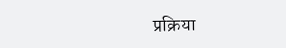प्रक्रिया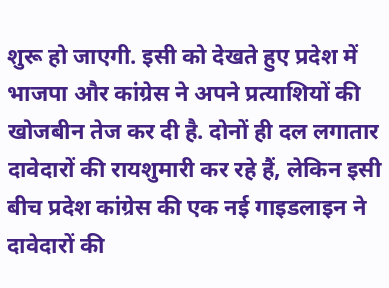शुरू हो जाएगी. इसी को देखते हुए प्रदेश में भाजपा और कांग्रेस ने अपने प्रत्याशियों की खोजबीन तेज कर दी है. दोनों ही दल लगातार दावेदारों की रायशुमारी कर रहे हैं, लेकिन इसी बीच प्रदेश कांग्रेस की एक नई गाइडलाइन ने दावेदारों की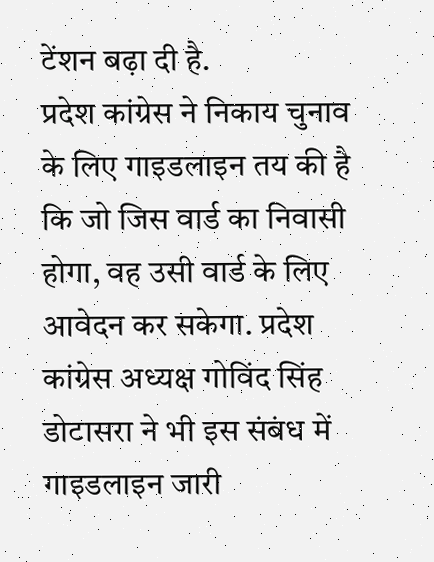टेंशन बढ़ा दी है.
प्रदेश कांग्रेस ने निकाय चुनाव के लिए गाइडलाइन तय की है कि जो जिस वार्ड का निवासी होगा, वह उसी वार्ड के लिए आवेदन कर सकेगा. प्रदेश कांग्रेस अध्यक्ष गोविंद सिंह डोटासरा ने भी इस संबंध में गाइडलाइन जारी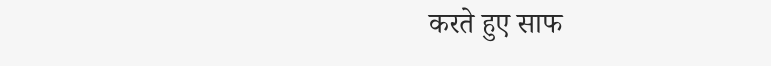करते हुए साफ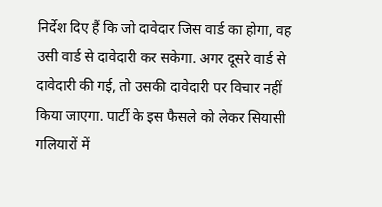निर्देश दिए हैं कि जो दावेदार जिस वार्ड का होगा, वह उसी वार्ड से दावेदारी कर सकेगा. अगर दूसरे वार्ड से दावेदारी की गई, तो उसकी दावेदारी पर विचार नहीं किया जाएगा. पार्टी के इस फैसले को लेकर सियासी गलियारों में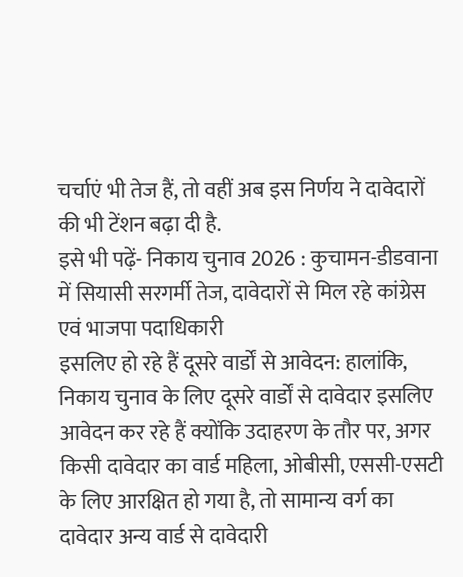चर्चाएं भी तेज हैं, तो वहीं अब इस निर्णय ने दावेदारों की भी टेंशन बढ़ा दी है.
इसे भी पढ़ें- निकाय चुनाव 2026 : कुचामन-डीडवाना में सियासी सरगर्मी तेज, दावेदारों से मिल रहे कांग्रेस एवं भाजपा पदाधिकारी
इसलिए हो रहे हैं दूसरे वार्डों से आवेदन: हालांकि, निकाय चुनाव के लिए दूसरे वार्डों से दावेदार इसलिए आवेदन कर रहे हैं क्योंकि उदाहरण के तौर पर, अगर किसी दावेदार का वार्ड महिला, ओबीसी, एससी-एसटी के लिए आरक्षित हो गया है, तो सामान्य वर्ग का दावेदार अन्य वार्ड से दावेदारी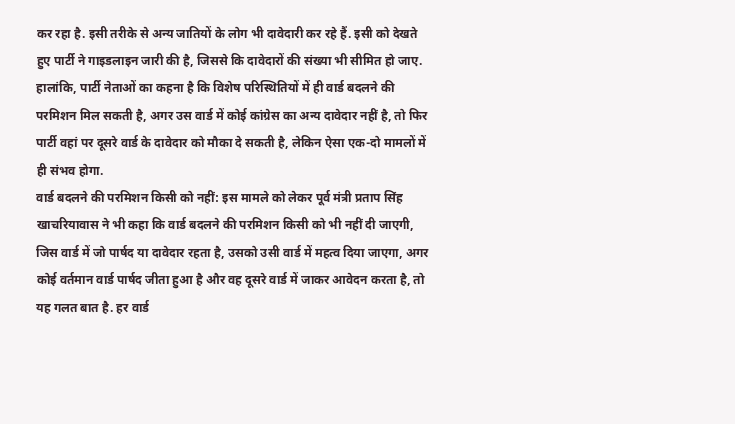कर रहा है. इसी तरीके से अन्य जातियों के लोग भी दावेदारी कर रहे हैं. इसी को देखते हुए पार्टी ने गाइडलाइन जारी की है, जिससे कि दावेदारों की संख्या भी सीमित हो जाए. हालांकि, पार्टी नेताओं का कहना है कि विशेष परिस्थितियों में ही वार्ड बदलने की परमिशन मिल सकती है, अगर उस वार्ड में कोई कांग्रेस का अन्य दावेदार नहीं है, तो फिर पार्टी वहां पर दूसरे वार्ड के दावेदार को मौका दे सकती है, लेकिन ऐसा एक-दो मामलों में ही संभव होगा.
वार्ड बदलने की परमिशन किसी को नहीं: इस मामले को लेकर पूर्व मंत्री प्रताप सिंह खाचरियावास ने भी कहा कि वार्ड बदलने की परमिशन किसी को भी नहीं दी जाएगी, जिस वार्ड में जो पार्षद या दावेदार रहता है, उसको उसी वार्ड में महत्व दिया जाएगा, अगर कोई वर्तमान वार्ड पार्षद जीता हुआ है और वह दूसरे वार्ड में जाकर आवेदन करता है, तो यह गलत बात है. हर वार्ड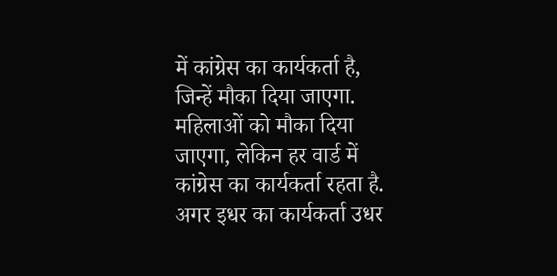में कांग्रेस का कार्यकर्ता है, जिन्हें मौका दिया जाएगा. महिलाओं को मौका दिया जाएगा, लेकिन हर वार्ड में कांग्रेस का कार्यकर्ता रहता है. अगर इधर का कार्यकर्ता उधर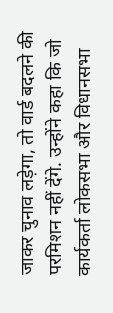जाकर चुनाव लड़ेगा, तो वार्ड बदलने की परमिशन नहीं देंगे. उन्होंने कहा कि जो कार्यकर्ता लोकसभा और विधानसभा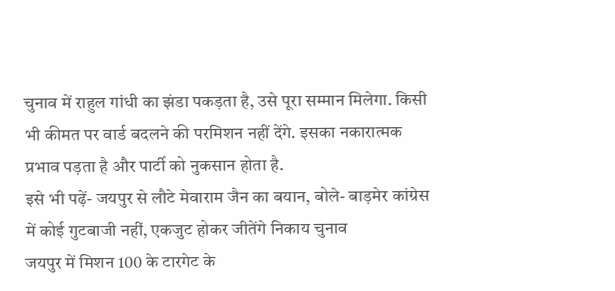चुनाव में राहुल गांधी का झंडा पकड़ता है, उसे पूरा सम्मान मिलेगा. किसी भी कीमत पर वार्ड बदलने की परमिशन नहीं देंगे. इसका नकारात्मक प्रभाव पड़ता है और पार्टी को नुकसान होता है.
इसे भी पढ़ें- जयपुर से लौटे मेवाराम जैन का बयान, बोले- बाड़मेर कांग्रेस में कोई गुटबाजी नहीं, एकजुट होकर जीतेंगे निकाय चुनाव
जयपुर में मिशन 100 के टारगेट के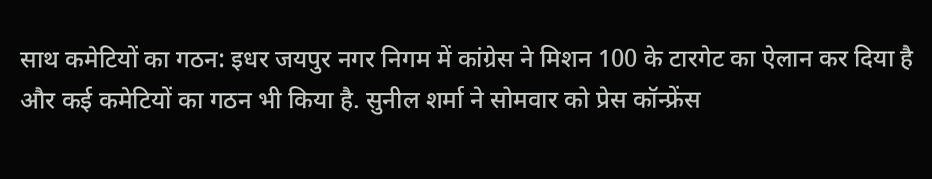साथ कमेटियों का गठन: इधर जयपुर नगर निगम में कांग्रेस ने मिशन 100 के टारगेट का ऐलान कर दिया है और कई कमेटियों का गठन भी किया है. सुनील शर्मा ने सोमवार को प्रेस कॉन्फ्रेंस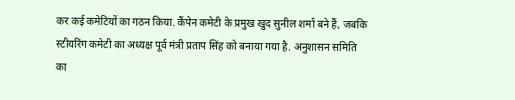कर कई कमेटियों का गठन किया. कैंपेन कमेटी के प्रमुख खुद सुनील शर्मा बने हैं, जबकि स्टीयरिंग कमेटी का अध्यक्ष पूर्व मंत्री प्रताप सिंह को बनाया गया है. अनुशासन समिति का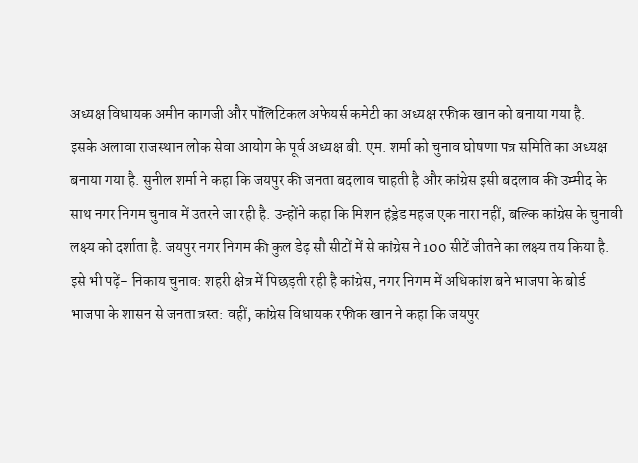अध्यक्ष विधायक अमीन कागजी और पॉलिटिकल अफेयर्स कमेटी का अध्यक्ष रफीक खान को बनाया गया है.
इसके अलावा राजस्थान लोक सेवा आयोग के पूर्व अध्यक्ष बी. एम. शर्मा को चुनाव घोषणा पत्र समिति का अध्यक्ष बनाया गया है. सुनील शर्मा ने कहा कि जयपुर की जनता बदलाव चाहती है और कांग्रेस इसी बदलाव की उम्मीद के साथ नगर निगम चुनाव में उतरने जा रही है. उन्होंने कहा कि मिशन हंड्रेड महज एक नारा नहीं, बल्कि कांग्रेस के चुनावी लक्ष्य को दर्शाता है. जयपुर नगर निगम की कुल डेढ़ सौ सीटों में से कांग्रेस ने 100 सीटें जीतने का लक्ष्य तय किया है.
इसे भी पढ़ें- निकाय चुनाव: शहरी क्षेत्र में पिछड़ती रही है कांग्रेस, नगर निगम में अधिकांश बने भाजपा के बोर्ड
भाजपा के शासन से जनता त्रस्त: वहीं, कांग्रेस विधायक रफीक खान ने कहा कि जयपुर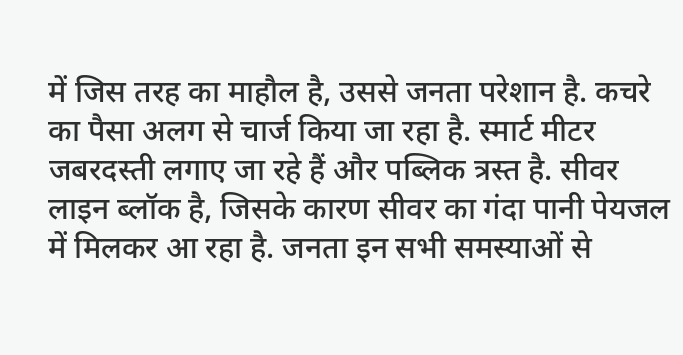में जिस तरह का माहौल है, उससे जनता परेशान है. कचरे का पैसा अलग से चार्ज किया जा रहा है. स्मार्ट मीटर जबरदस्ती लगाए जा रहे हैं और पब्लिक त्रस्त है. सीवर लाइन ब्लॉक है, जिसके कारण सीवर का गंदा पानी पेयजल में मिलकर आ रहा है. जनता इन सभी समस्याओं से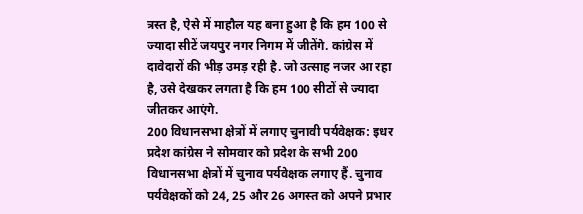त्रस्त है, ऐसे में माहौल यह बना हुआ है कि हम 100 से ज्यादा सीटें जयपुर नगर निगम में जीतेंगे. कांग्रेस में दावेदारों की भीड़ उमड़ रही है. जो उत्साह नजर आ रहा है, उसे देखकर लगता है कि हम 100 सीटों से ज्यादा जीतकर आएंगे.
200 विधानसभा क्षेत्रों में लगाए चुनावी पर्यवेक्षक: इधर प्रदेश कांग्रेस ने सोमवार को प्रदेश के सभी 200 विधानसभा क्षेत्रों में चुनाव पर्यवेक्षक लगाए हैं. चुनाव पर्यवेक्षकों को 24, 25 और 26 अगस्त को अपने प्रभार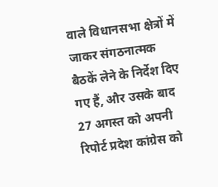वाले विधानसभा क्षेत्रों में जाकर संगठनात्मक बैठकें लेने के निर्देश दिए गए हैं, और उसके बाद 27 अगस्त को अपनी रिपोर्ट प्रदेश कांग्रेस को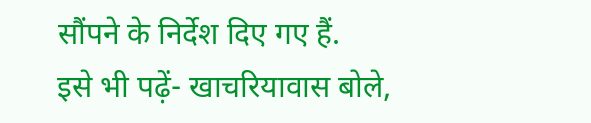सौंपने के निर्देश दिए गए हैं.
इसे भी पढ़ें- खाचरियावास बोले,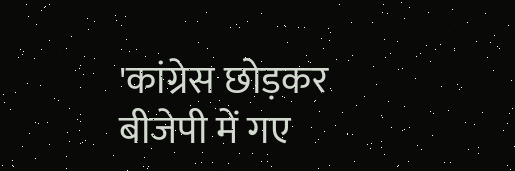'कांग्रेस छोड़कर बीजेपी में गए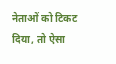नेताओं को टिकट दिया, तो ऐसा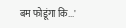बम फोडूंगा कि...'